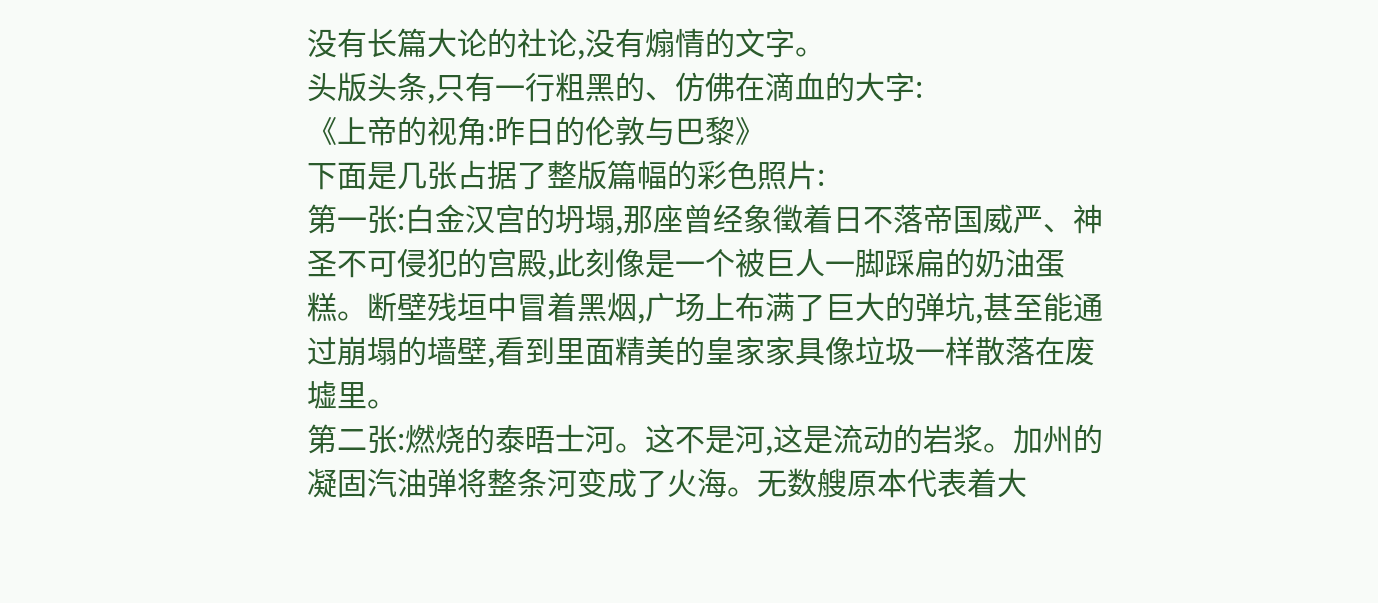没有长篇大论的社论,没有煽情的文字。
头版头条,只有一行粗黑的、仿佛在滴血的大字:
《上帝的视角:昨日的伦敦与巴黎》
下面是几张占据了整版篇幅的彩色照片:
第一张:白金汉宫的坍塌,那座曾经象徵着日不落帝国威严、神圣不可侵犯的宫殿,此刻像是一个被巨人一脚踩扁的奶油蛋糕。断壁残垣中冒着黑烟,广场上布满了巨大的弹坑,甚至能通过崩塌的墙壁,看到里面精美的皇家家具像垃圾一样散落在废墟里。
第二张:燃烧的泰晤士河。这不是河,这是流动的岩浆。加州的凝固汽油弹将整条河变成了火海。无数艘原本代表着大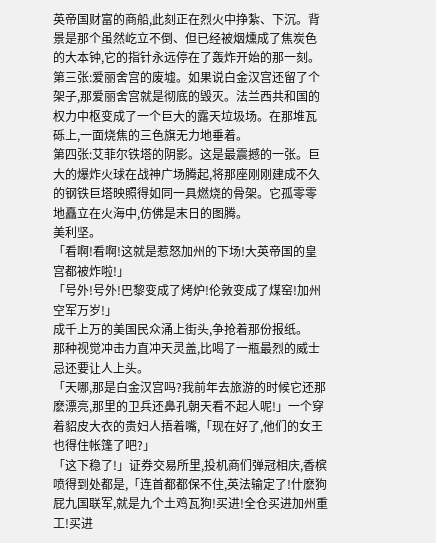英帝国财富的商船,此刻正在烈火中挣紮、下沉。背景是那个虽然屹立不倒、但已经被烟燻成了焦炭色的大本钟,它的指针永远停在了轰炸开始的那一刻。
第三张:爱丽舍宫的废墟。如果说白金汉宫还留了个架子,那爱丽舍宫就是彻底的毁灭。法兰西共和国的权力中枢变成了一个巨大的露天垃圾场。在那堆瓦砾上,一面烧焦的三色旗无力地垂着。
第四张:艾菲尔铁塔的阴影。这是最震撼的一张。巨大的爆炸火球在战神广场腾起,将那座刚刚建成不久的钢铁巨塔映照得如同一具燃烧的骨架。它孤零零地矗立在火海中,仿佛是末日的图腾。
美利坚。
「看啊!看啊!这就是惹怒加州的下场!大英帝国的皇宫都被炸啦!」
「号外!号外!巴黎变成了烤炉!伦敦变成了煤窑!加州空军万岁!」
成千上万的美国民众涌上街头,争抢着那份报纸。
那种视觉冲击力直冲天灵盖,比喝了一瓶最烈的威士忌还要让人上头。
「天哪,那是白金汉宫吗?我前年去旅游的时候它还那麽漂亮,那里的卫兵还鼻孔朝天看不起人呢!」一个穿着貂皮大衣的贵妇人捂着嘴,「现在好了,他们的女王也得住帐篷了吧?」
「这下稳了!」证券交易所里,投机商们弹冠相庆,香槟喷得到处都是,「连首都都保不住,英法输定了!什麽狗屁九国联军,就是九个土鸡瓦狗!买进!全仓买进加州重工!买进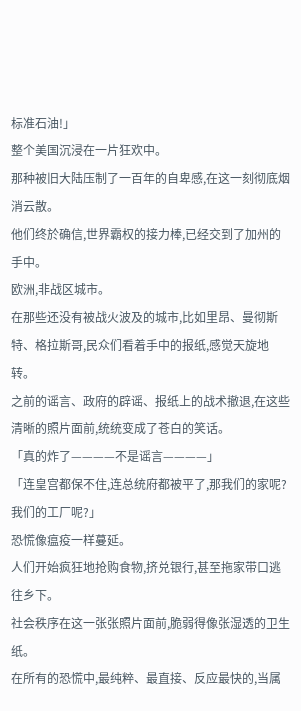标准石油!」
整个美国沉浸在一片狂欢中。
那种被旧大陆压制了一百年的自卑感,在这一刻彻底烟消云散。
他们终於确信,世界霸权的接力棒,已经交到了加州的手中。
欧洲,非战区城市。
在那些还没有被战火波及的城市,比如里昂、曼彻斯特、格拉斯哥,民众们看着手中的报纸,感觉天旋地转。
之前的谣言、政府的辟谣、报纸上的战术撤退,在这些清晰的照片面前,统统变成了苍白的笑话。
「真的炸了————不是谣言————」
「连皇宫都保不住,连总统府都被平了,那我们的家呢?我们的工厂呢?」
恐慌像瘟疫一样蔓延。
人们开始疯狂地抢购食物,挤兑银行,甚至拖家带口逃往乡下。
社会秩序在这一张张照片面前,脆弱得像张湿透的卫生纸。
在所有的恐慌中,最纯粹、最直接、反应最快的,当属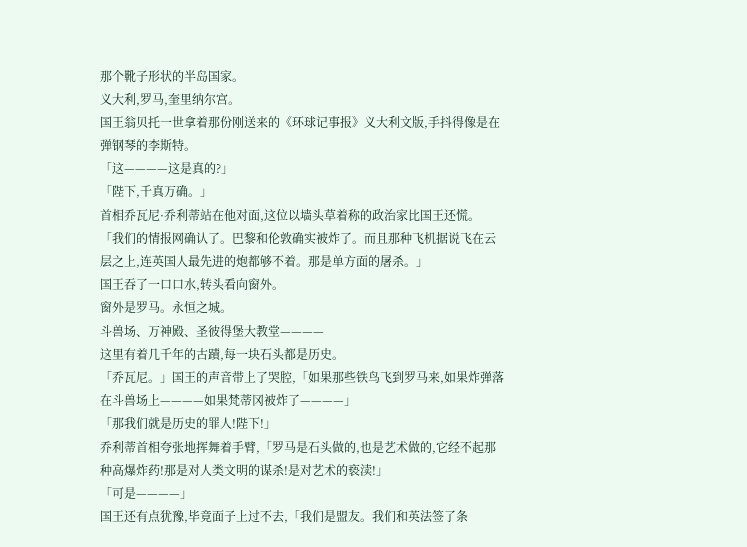那个靴子形状的半岛国家。
义大利,罗马,奎里纳尔宫。
国王翁贝托一世拿着那份刚送来的《环球记事报》义大利文版,手抖得像是在弹钢琴的李斯特。
「这————这是真的?」
「陛下,千真万确。」
首相乔瓦尼·乔利蒂站在他对面,这位以墙头草着称的政治家比国王还慌。
「我们的情报网确认了。巴黎和伦敦确实被炸了。而且那种飞机据说飞在云层之上,连英国人最先进的炮都够不着。那是单方面的屠杀。」
国王吞了一口口水,转头看向窗外。
窗外是罗马。永恒之城。
斗兽场、万神殿、圣彼得堡大教堂————
这里有着几千年的古蹟,每一块石头都是历史。
「乔瓦尼。」国王的声音带上了哭腔,「如果那些铁鸟飞到罗马来,如果炸弹落在斗兽场上————如果梵蒂冈被炸了————」
「那我们就是历史的罪人!陛下!」
乔利蒂首相夸张地挥舞着手臂,「罗马是石头做的,也是艺术做的,它经不起那种高爆炸药!那是对人类文明的谋杀!是对艺术的亵渎!」
「可是————」
国王还有点犹豫,毕竟面子上过不去,「我们是盟友。我们和英法签了条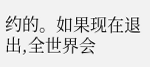约的。如果现在退出,全世界会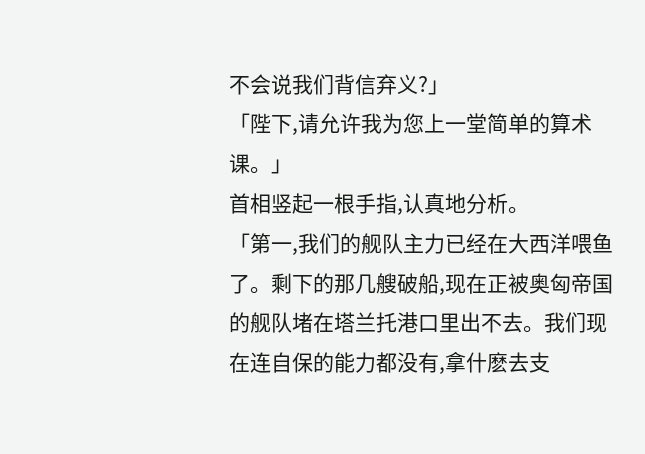不会说我们背信弃义?」
「陛下,请允许我为您上一堂简单的算术课。」
首相竖起一根手指,认真地分析。
「第一,我们的舰队主力已经在大西洋喂鱼了。剩下的那几艘破船,现在正被奥匈帝国的舰队堵在塔兰托港口里出不去。我们现在连自保的能力都没有,拿什麽去支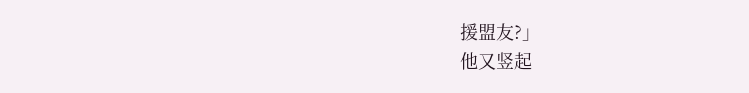援盟友?」
他又竖起